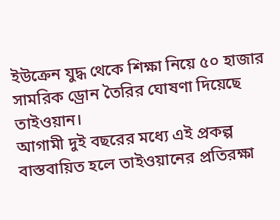ইউক্রেন যুদ্ধ থেকে শিক্ষা নিয়ে ৫০ হাজার সামরিক ড্রোন তৈরির ঘোষণা দিয়েছে তাইওয়ান।
আগামী দুই বছরের মধ্যে এই প্রকল্প বাস্তবায়িত হলে তাইওয়ানের প্রতিরক্ষা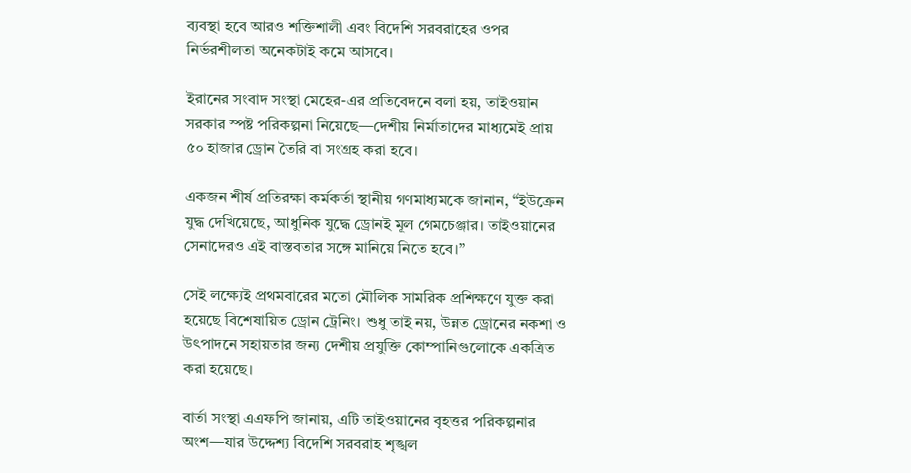ব্যবস্থা হবে আরও শক্তিশালী এবং বিদেশি সরবরাহের ওপর নির্ভরশীলতা অনেকটাই কমে আসবে।

ইরানের সংবাদ সংস্থা মেহের-এর প্রতিবেদনে বলা হয়, তাইওয়ান সরকার স্পষ্ট পরিকল্পনা নিয়েছে—দেশীয় নির্মাতাদের মাধ্যমেই প্রায় ৫০ হাজার ড্রোন তৈরি বা সংগ্রহ করা হবে।

একজন শীর্ষ প্রতিরক্ষা কর্মকর্তা স্থানীয় গণমাধ্যমকে জানান, “ইউক্রেন যুদ্ধ দেখিয়েছে, আধুনিক যুদ্ধে ড্রোনই মূল গেমচেঞ্জার। তাইওয়ানের সেনাদেরও এই বাস্তবতার সঙ্গে মানিয়ে নিতে হবে।”

সেই লক্ষ্যেই প্রথমবারের মতো মৌলিক সামরিক প্রশিক্ষণে যুক্ত করা হয়েছে বিশেষায়িত ড্রোন ট্রেনিং। শুধু তাই নয়, উন্নত ড্রোনের নকশা ও উৎপাদনে সহায়তার জন্য দেশীয় প্রযুক্তি কোম্পানিগুলোকে একত্রিত করা হয়েছে।

বার্তা সংস্থা এএফপি জানায়, এটি তাইওয়ানের বৃহত্তর পরিকল্পনার অংশ—যার উদ্দেশ্য বিদেশি সরবরাহ শৃঙ্খল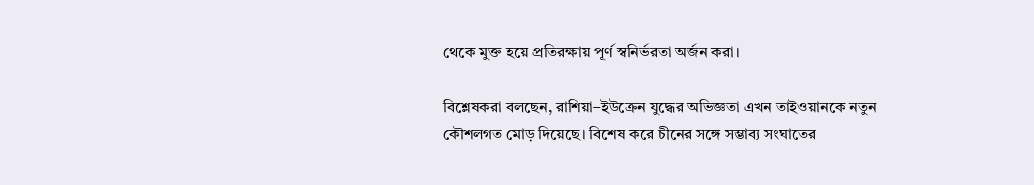থেকে মুক্ত হয়ে প্রতিরক্ষায় পূর্ণ স্বনির্ভরতা অর্জন করা।

বিশ্লেষকরা বলছেন, রাশিয়া–ইউক্রেন যুদ্ধের অভিজ্ঞতা এখন তাইওয়ানকে নতুন কৌশলগত মোড় দিয়েছে। বিশেষ করে চীনের সঙ্গে সম্ভাব্য সংঘাতের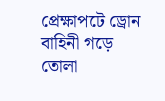প্রেক্ষাপটে ড্রোন বাহিনী গড়ে তোলা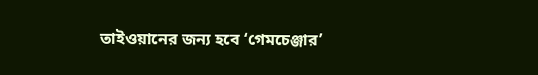তাইওয়ানের জন্য হবে ‘গেমচেঞ্জার’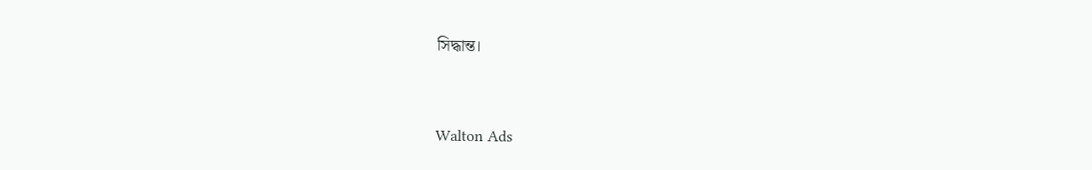সিদ্ধান্ত।


Walton Ads